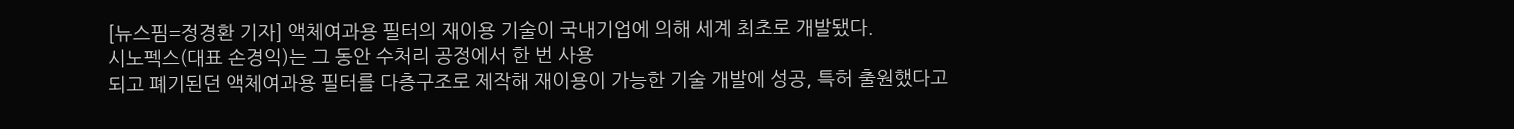[뉴스핌=정경환 기자] 액체여과용 필터의 재이용 기술이 국내기업에 의해 세계 최초로 개발됐다.
시노펙스(대표 손경익)는 그 동안 수처리 공정에서 한 번 사용
되고 폐기된던 액체여과용 필터를 다층구조로 제작해 재이용이 가능한 기술 개발에 성공, 특허 출원했다고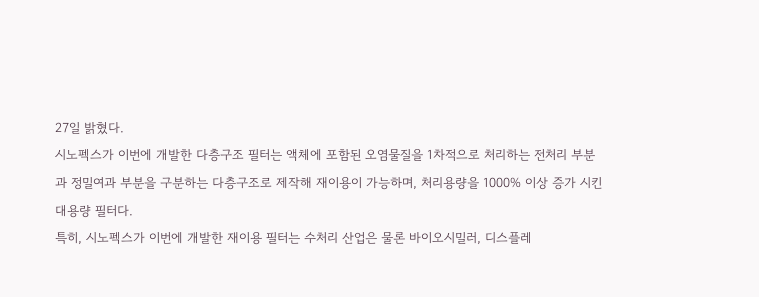27일 밝혔다.
시노펙스가 이번에 개발한 다층구조 필터는 액체에 포함된 오염물질을 1차적으로 처리하는 전처리 부분과 정밀여과 부분을 구분하는 다층구조로 제작해 재이용이 가능하며, 처리용량을 1000% 이상 증가 시킨 대용량 필터다.
특히, 시노펙스가 이번에 개발한 재이용 필터는 수처리 산업은 물론 바이오시밀러, 디스플레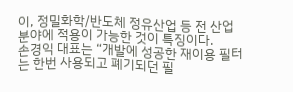이, 정밀화학/반도체 정유산업 등 전 산업분야에 적용이 가능한 것이 특징이다.
손경익 대표는 “개발에 성공한 재이용 필터는 한번 사용되고 폐기되던 필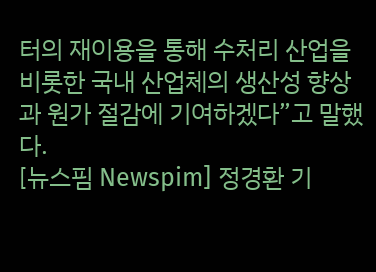터의 재이용을 통해 수처리 산업을 비롯한 국내 산업체의 생산성 향상과 원가 절감에 기여하겠다”고 말했다.
[뉴스핌 Newspim] 정경환 기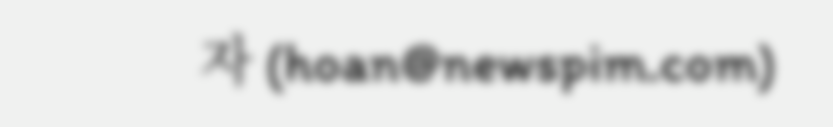자 (hoan@newspim.com)